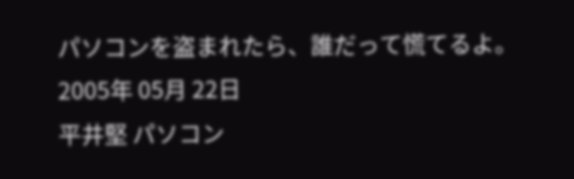パソコンを盗まれたら、誰だって慌てるよ。
2005年 05月 22日
平井堅 パソコン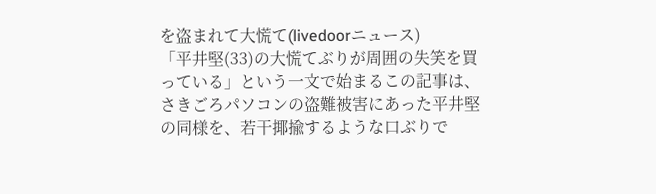を盗まれて大慌て(livedoorニュース)
「平井堅(33)の大慌てぶりが周囲の失笑を買っている」という一文で始まるこの記事は、さきごろパソコンの盗難被害にあった平井堅の同様を、若干揶揄するような口ぶりで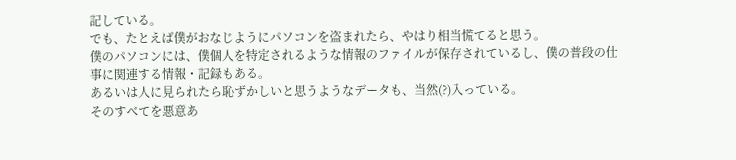記している。
でも、たとえば僕がおなじようにパソコンを盗まれたら、やはり相当慌てると思う。
僕のパソコンには、僕個人を特定されるような情報のファイルが保存されているし、僕の普段の仕事に関連する情報・記録もある。
あるいは人に見られたら恥ずかしいと思うようなデータも、当然(?)入っている。
そのすべてを悪意あ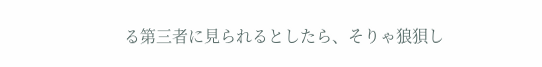る第三者に見られるとしたら、そりゃ狼狽し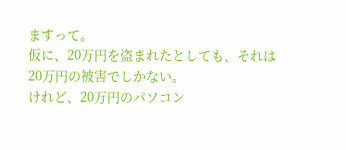ますって。
仮に、20万円を盗まれたとしても、それは20万円の被害でしかない。
けれど、20万円のパソコン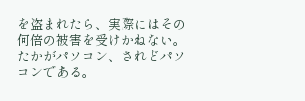を盗まれたら、実際にはその何倍の被害を受けかねない。
たかがパソコン、されどパソコンである。